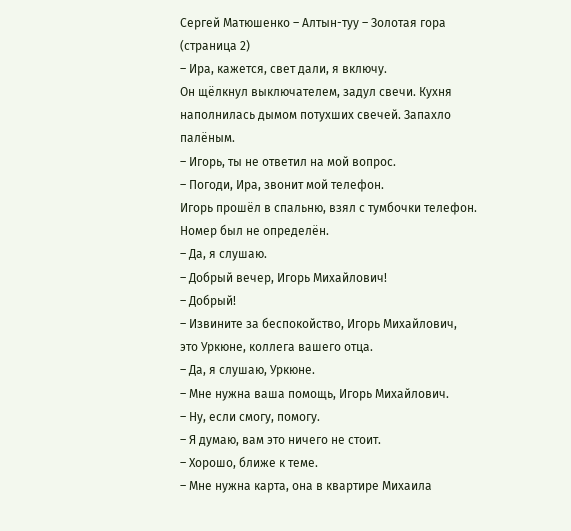Сергей Матюшенко – Алтын-туу – Золотая гора (страница 2)
– Ира, кажется, свет дали, я включу.
Он щёлкнул выключателем, задул свечи. Кухня наполнилась дымом потухших свечей. Запахло палёным.
– Игорь, ты не ответил на мой вопрос.
– Погоди, Ира, звонит мой телефон.
Игорь прошёл в спальню, взял с тумбочки телефон. Номер был не определён.
– Да, я слушаю.
– Добрый вечер, Игорь Михайлович!
– Добрый!
– Извините за беспокойство, Игорь Михайлович, это Уркюне, коллега вашего отца.
– Да, я слушаю, Уркюне.
– Мне нужна ваша помощь, Игорь Михайлович.
– Ну, если смогу, помогу.
– Я думаю, вам это ничего не стоит.
– Хорошо, ближе к теме.
– Мне нужна карта, она в квартире Михаила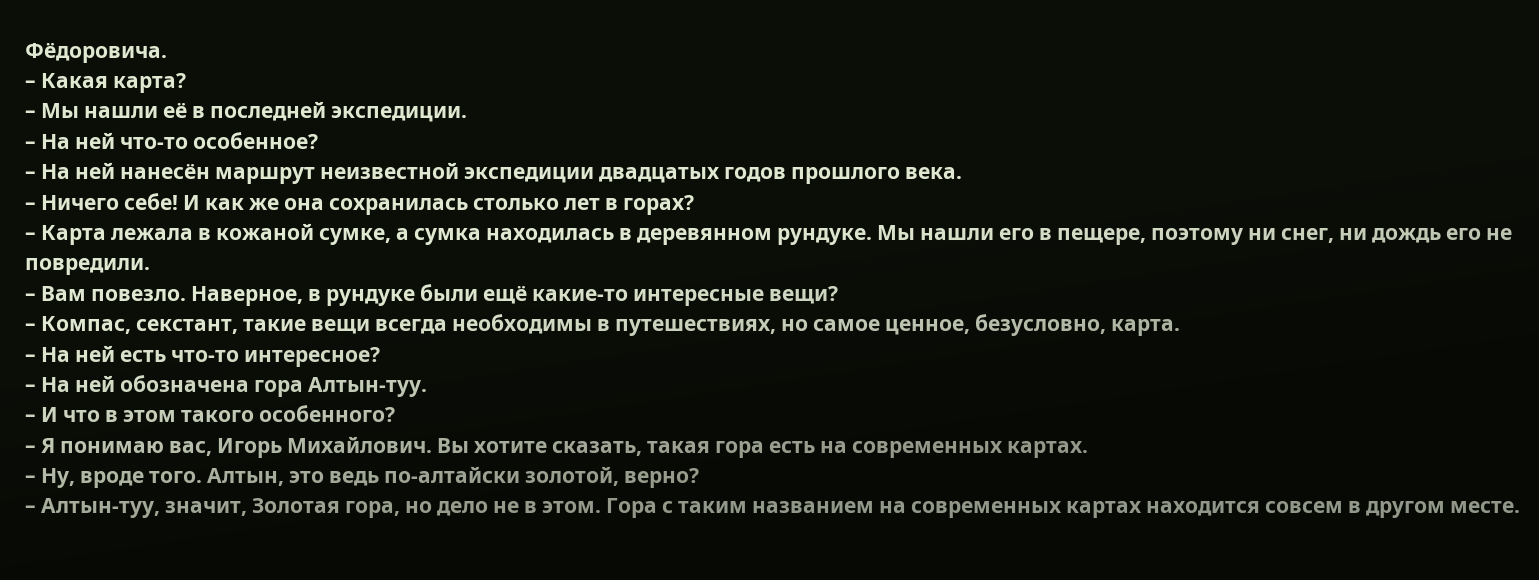Фёдоровича.
– Какая карта?
– Мы нашли её в последней экспедиции.
– На ней что-то особенное?
– На ней нанесён маршрут неизвестной экспедиции двадцатых годов прошлого века.
– Ничего себе! И как же она сохранилась столько лет в горах?
– Карта лежала в кожаной сумке, а сумка находилась в деревянном рундуке. Мы нашли его в пещере, поэтому ни снег, ни дождь его не повредили.
– Вам повезло. Наверное, в рундуке были ещё какие-то интересные вещи?
– Компас, секстант, такие вещи всегда необходимы в путешествиях, но самое ценное, безусловно, карта.
– На ней есть что-то интересное?
– На ней обозначена гора Алтын-туу.
– И что в этом такого особенного?
– Я понимаю вас, Игорь Михайлович. Вы хотите сказать, такая гора есть на современных картах.
– Ну, вроде того. Алтын, это ведь по-алтайски золотой, верно?
– Алтын-туу, значит, Золотая гора, но дело не в этом. Гора с таким названием на современных картах находится совсем в другом месте.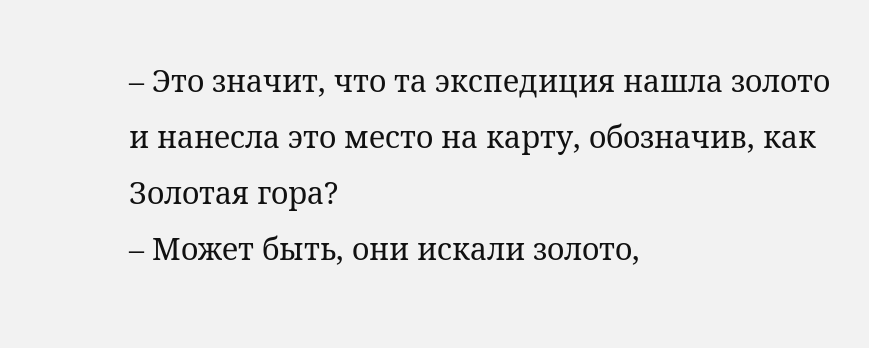– Это значит, что та экспедиция нашла золото и нанесла это место на карту, обозначив, как Золотая гора?
– Может быть, они искали золото,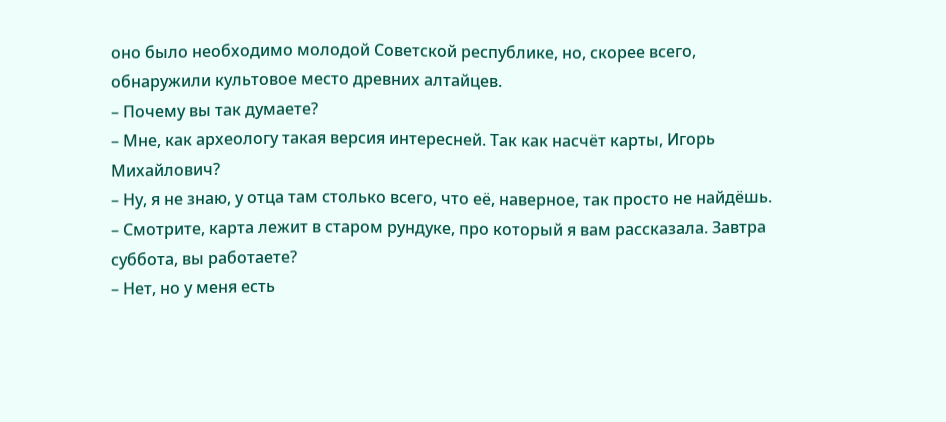оно было необходимо молодой Советской республике, но, скорее всего, обнаружили культовое место древних алтайцев.
– Почему вы так думаете?
– Мне, как археологу такая версия интересней. Так как насчёт карты, Игорь Михайлович?
– Ну, я не знаю, у отца там столько всего, что её, наверное, так просто не найдёшь.
– Смотрите, карта лежит в старом рундуке, про который я вам рассказала. Завтра суббота, вы работаете?
– Нет, но у меня есть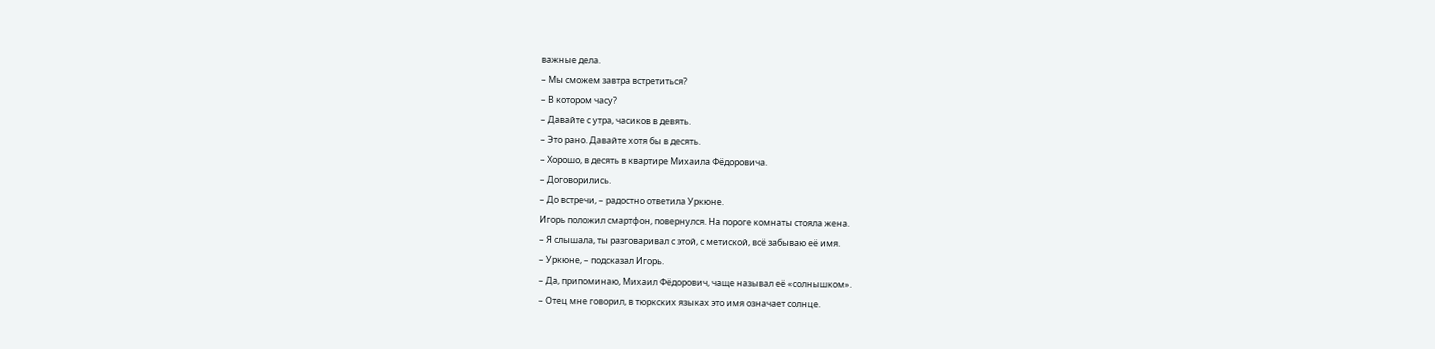важные дела.
– Мы сможем завтра встретиться?
– В котором часу?
– Давайте с утра, часиков в девять.
– Это рано. Давайте хотя бы в десять.
– Хорошо, в десять в квартире Михаила Фёдоровича.
– Договорились.
– До встречи, – радостно ответила Уркюне.
Игорь положил смартфон, повернулся. На пороге комнаты стояла жена.
– Я слышала, ты разговаривал с этой, с метиской, всё забываю её имя.
– Уркюне, – подсказал Игорь.
– Да, припоминаю, Михаил Фёдорович, чаще называл её «солнышком».
– Отец мне говорил, в тюркских языках это имя означает солнце.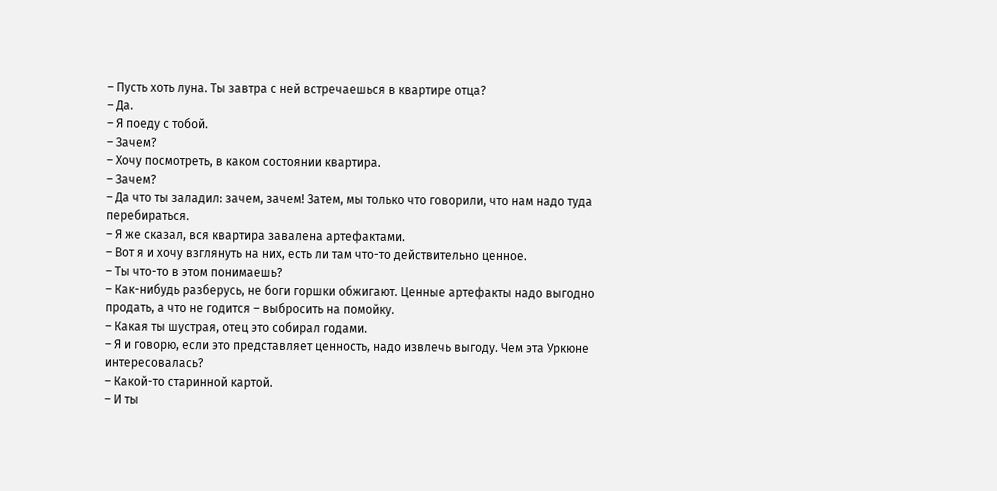– Пусть хоть луна. Ты завтра с ней встречаешься в квартире отца?
– Да.
– Я поеду с тобой.
– Зачем?
– Хочу посмотреть, в каком состоянии квартира.
– Зачем?
– Да что ты заладил: зачем, зачем! Затем, мы только что говорили, что нам надо туда перебираться.
– Я же сказал, вся квартира завалена артефактами.
– Вот я и хочу взглянуть на них, есть ли там что-то действительно ценное.
– Ты что-то в этом понимаешь?
– Как-нибудь разберусь, не боги горшки обжигают. Ценные артефакты надо выгодно продать, а что не годится – выбросить на помойку.
– Какая ты шустрая, отец это собирал годами.
– Я и говорю, если это представляет ценность, надо извлечь выгоду. Чем эта Уркюне интересовалась?
– Какой-то старинной картой.
– И ты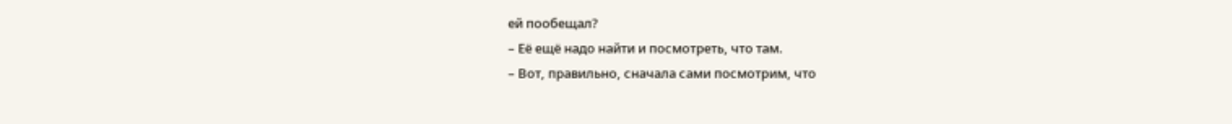ей пообещал?
– Её ещё надо найти и посмотреть, что там.
– Вот, правильно, сначала сами посмотрим, что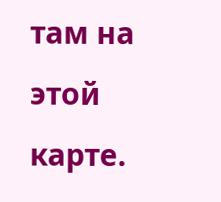там на этой карте.